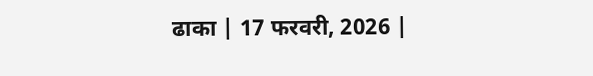ढाका | 17 फरवरी, 2026 |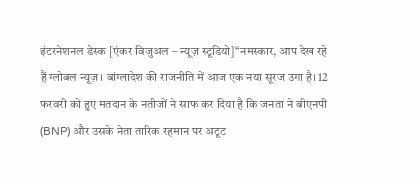इंटरनेशनल डेस्क [एंकर विजुअल – न्यूज़ स्टूडियो]“नमस्कार, आप देख रहे हैं ग्लोबल न्यूज़। बांग्लादेश की राजनीति में आज एक नया सूरज उगा है। 12 फरवरी को हुए मतदान के नतीजों ने साफ कर दिया है कि जनता ने बीएनपी (BNP) और उसके नेता तारिक रहमान पर अटूट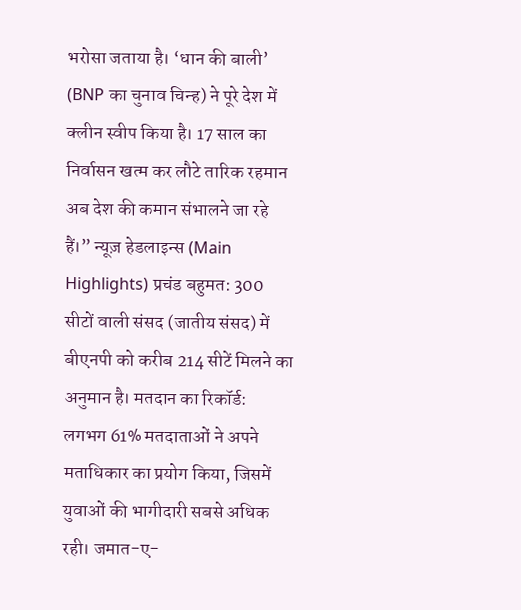भरोसा जताया है। ‘धान की बाली’ (BNP का चुनाव चिन्ह) ने पूरे देश में क्लीन स्वीप किया है। 17 साल का निर्वासन खत्म कर लौटे तारिक रहमान अब देश की कमान संभालने जा रहे हैं।” न्यूज़ हेडलाइन्स (Main Highlights) प्रचंड बहुमत: 300 सीटों वाली संसद (जातीय संसद) में बीएनपी को करीब 214 सीटें मिलने का अनुमान है। मतदान का रिकॉर्ड: लगभग 61% मतदाताओं ने अपने मताधिकार का प्रयोग किया, जिसमें युवाओं की भागीदारी सबसे अधिक रही। जमात-ए-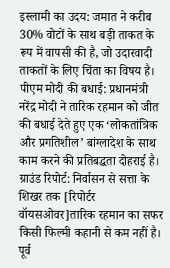इस्लामी का उदय: जमात ने करीब 30% वोटों के साथ बड़ी ताकत के रूप में वापसी की है, जो उदारवादी ताकतों के लिए चिंता का विषय है। पीएम मोदी की बधाई: प्रधानमंत्री नरेंद्र मोदी ने तारिक रहमान को जीत की बधाई देते हुए एक ‘लोकतांत्रिक और प्रगतिशील’ बांग्लादेश के साथ काम करने की प्रतिबद्धता दोहराई है। ग्राउंड रिपोर्ट: निर्वासन से सत्ता के शिखर तक [रिपोर्टर वॉयसओवर]तारिक रहमान का सफर किसी फिल्मी कहानी से कम नहीं है। पूर्व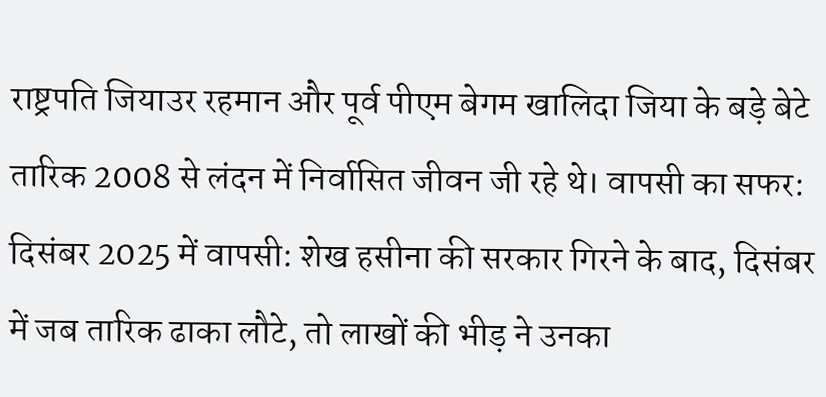राष्ट्रपति जियाउर रहमान और पूर्व पीएम बेगम खालिदा जिया के बड़े बेटे तारिक 2008 से लंदन में निर्वासित जीवन जी रहे थे। वापसी का सफर: दिसंबर 2025 में वापसी: शेख हसीना की सरकार गिरने के बाद, दिसंबर में जब तारिक ढाका लौटे, तो लाखों की भीड़ ने उनका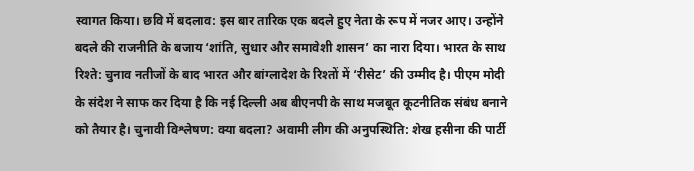स्वागत किया। छवि में बदलाव: इस बार तारिक एक बदले हुए नेता के रूप में नजर आए। उन्होंने बदले की राजनीति के बजाय ‘शांति, सुधार और समावेशी शासन’ का नारा दिया। भारत के साथ रिश्ते: चुनाव नतीजों के बाद भारत और बांग्लादेश के रिश्तों में ‘रीसेट’ की उम्मीद है। पीएम मोदी के संदेश ने साफ कर दिया है कि नई दिल्ली अब बीएनपी के साथ मजबूत कूटनीतिक संबंध बनाने को तैयार है। चुनावी विश्लेषण: क्या बदला? अवामी लीग की अनुपस्थिति: शेख हसीना की पार्टी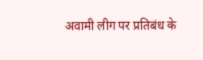अवामी लीग पर प्रतिबंध के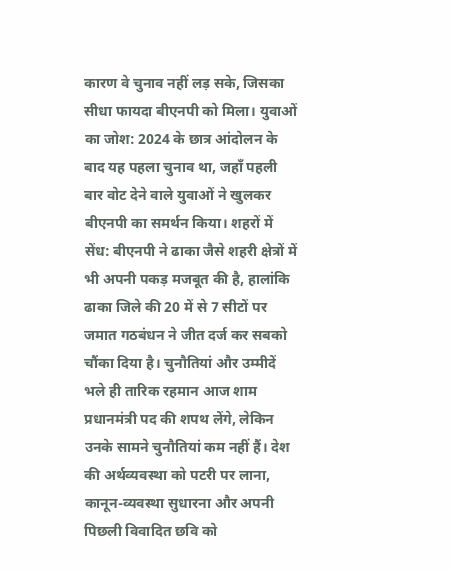कारण वे चुनाव नहीं लड़ सके, जिसका सीधा फायदा बीएनपी को मिला। युवाओं का जोश: 2024 के छात्र आंदोलन के बाद यह पहला चुनाव था, जहाँ पहली बार वोट देने वाले युवाओं ने खुलकर बीएनपी का समर्थन किया। शहरों में सेंध: बीएनपी ने ढाका जैसे शहरी क्षेत्रों में भी अपनी पकड़ मजबूत की है, हालांकि ढाका जिले की 20 में से 7 सीटों पर जमात गठबंधन ने जीत दर्ज कर सबको चौंका दिया है। चुनौतियां और उम्मीदें भले ही तारिक रहमान आज शाम प्रधानमंत्री पद की शपथ लेंगे, लेकिन उनके सामने चुनौतियां कम नहीं हैं। देश की अर्थव्यवस्था को पटरी पर लाना, कानून-व्यवस्था सुधारना और अपनी पिछली विवादित छवि को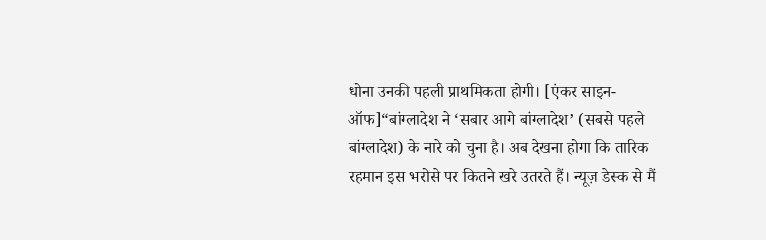धोना उनकी पहली प्राथमिकता होगी। [एंकर साइन-ऑफ]“बांग्लादेश ने ‘सबार आगे बांग्लादेश’ (सबसे पहले बांग्लादेश) के नारे को चुना है। अब देखना होगा कि तारिक रहमान इस भरोसे पर कितने खरे उतरते हैं। न्यूज़ डेस्क से मैं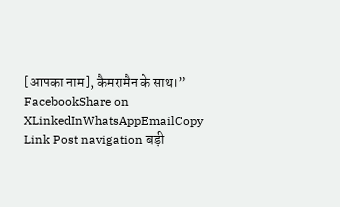[आपका नाम], कैमरामैन के साथ।” FacebookShare on XLinkedInWhatsAppEmailCopy Link Post navigation बड़ी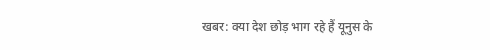खबर: क्या देश छोड़ भाग रहे हैं यूनुस के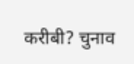करीबी? चुनाव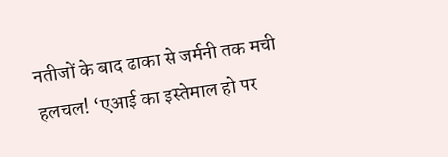नतीजों के बाद ढाका से जर्मनी तक मची हलचल! ‘एआई का इस्तेमाल हो पर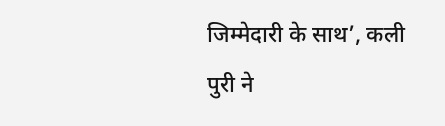जिम्मेदारी के साथ’, कली पुरी ने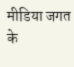मीडिया जगत के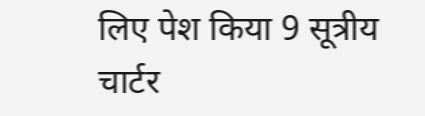लिए पेश किया 9 सूत्रीय चार्टर